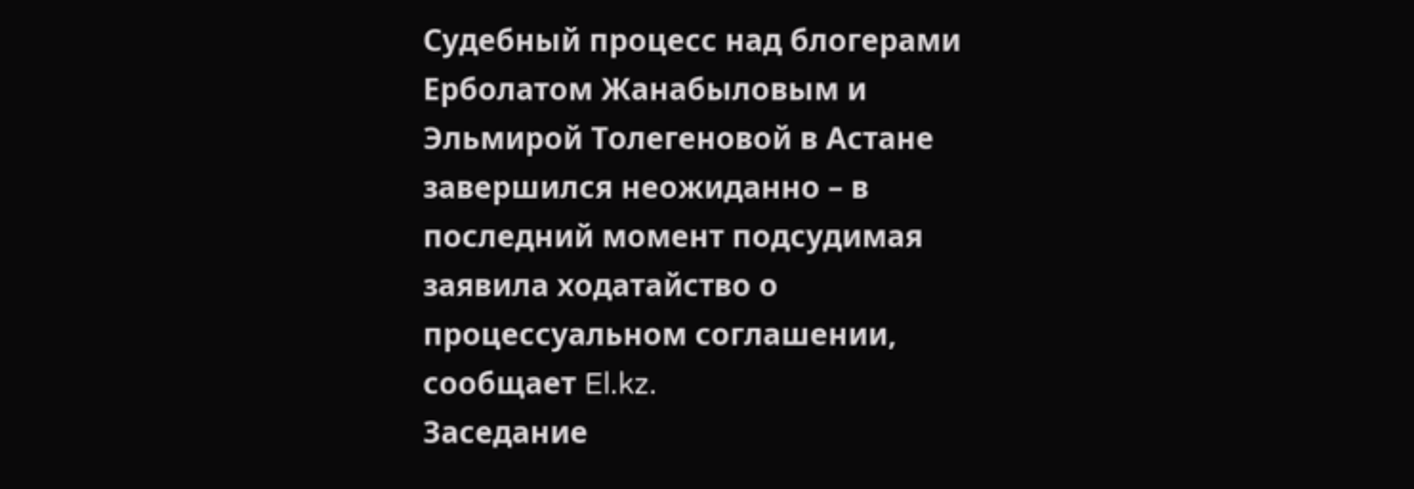Судебный процесс над блогерами Ерболатом Жанабыловым и Эльмирой Толегеновой в Астане завершился неожиданно – в последний момент подсудимая заявила ходатайство о процессуальном соглашении, сообщает El.kz.
Заседание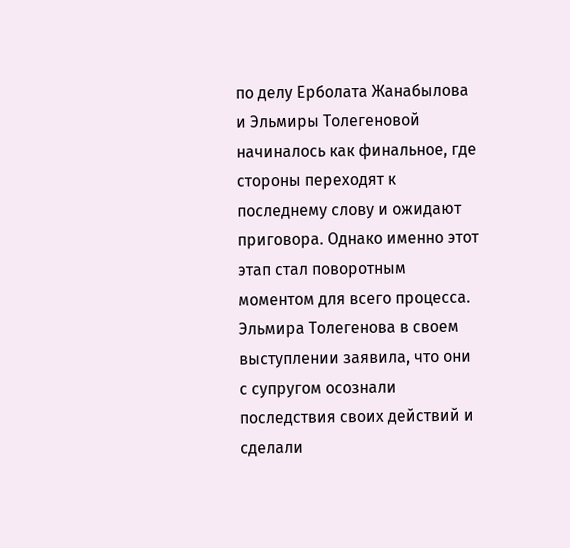по делу Ерболата Жанабылова и Эльмиры Толегеновой начиналось как финальное, где стороны переходят к последнему слову и ожидают приговора. Однако именно этот этап стал поворотным моментом для всего процесса.
Эльмира Толегенова в своем выступлении заявила, что они с супругом осознали последствия своих действий и сделали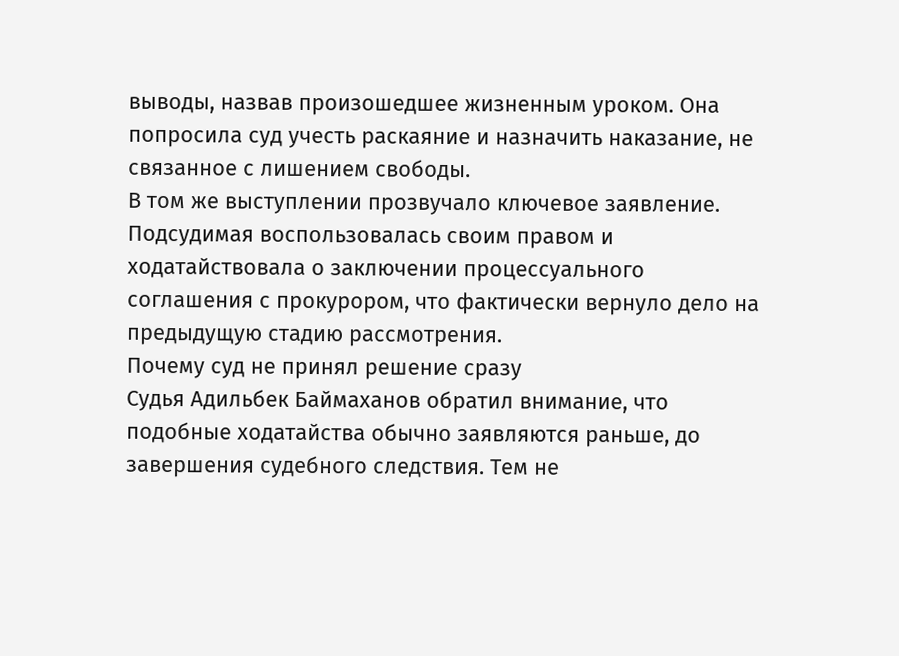выводы, назвав произошедшее жизненным уроком. Она попросила суд учесть раскаяние и назначить наказание, не связанное с лишением свободы.
В том же выступлении прозвучало ключевое заявление. Подсудимая воспользовалась своим правом и ходатайствовала о заключении процессуального соглашения с прокурором, что фактически вернуло дело на предыдущую стадию рассмотрения.
Почему суд не принял решение сразу
Судья Адильбек Баймаханов обратил внимание, что подобные ходатайства обычно заявляются раньше, до завершения судебного следствия. Тем не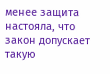менее защита настояла, что закон допускает такую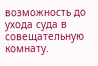возможность до ухода суда в совещательную комнату.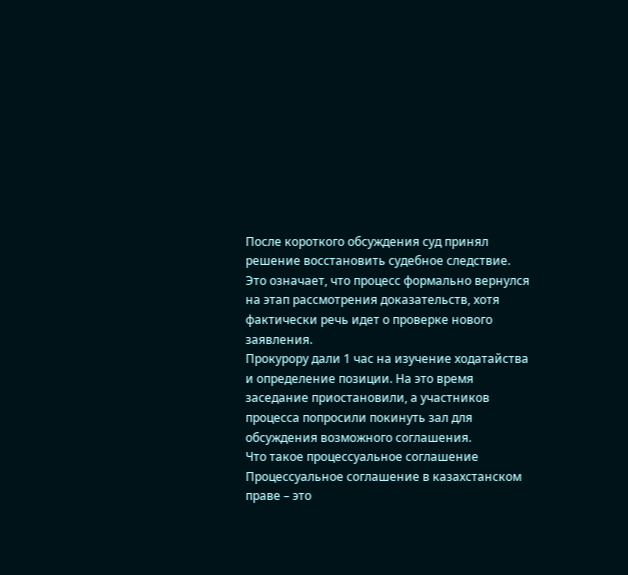После короткого обсуждения суд принял решение восстановить судебное следствие. Это означает, что процесс формально вернулся на этап рассмотрения доказательств, хотя фактически речь идет о проверке нового заявления.
Прокурору дали 1 час на изучение ходатайства и определение позиции. На это время заседание приостановили, а участников процесса попросили покинуть зал для обсуждения возможного соглашения.
Что такое процессуальное соглашение
Процессуальное соглашение в казахстанском праве – это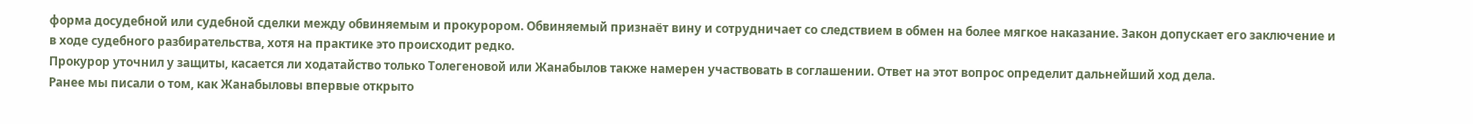форма досудебной или судебной сделки между обвиняемым и прокурором. Обвиняемый признаёт вину и сотрудничает со следствием в обмен на более мягкое наказание. Закон допускает его заключение и в ходе судебного разбирательства, хотя на практике это происходит редко.
Прокурор уточнил у защиты, касается ли ходатайство только Толегеновой или Жанабылов также намерен участвовать в соглашении. Ответ на этот вопрос определит дальнейший ход дела.
Ранее мы писали о том, как Жанабыловы впервые открыто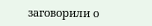заговорили о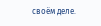своём деле.